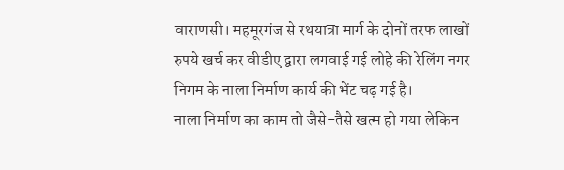वाराणसी। महमूरगंज से रथयात्रा मार्ग के दोनों तरफ लाखों रुपये खर्च कर वीडीए द्वारा लगवाई गई लोहे की रेलिंग नगर निगम के नाला निर्माण कार्य की भेंट चढ़ गई है।
नाला निर्माण का काम तो जैसे-तैसे खत्म हो गया लेकिन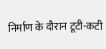निर्माण के दौरान टूटी-कटी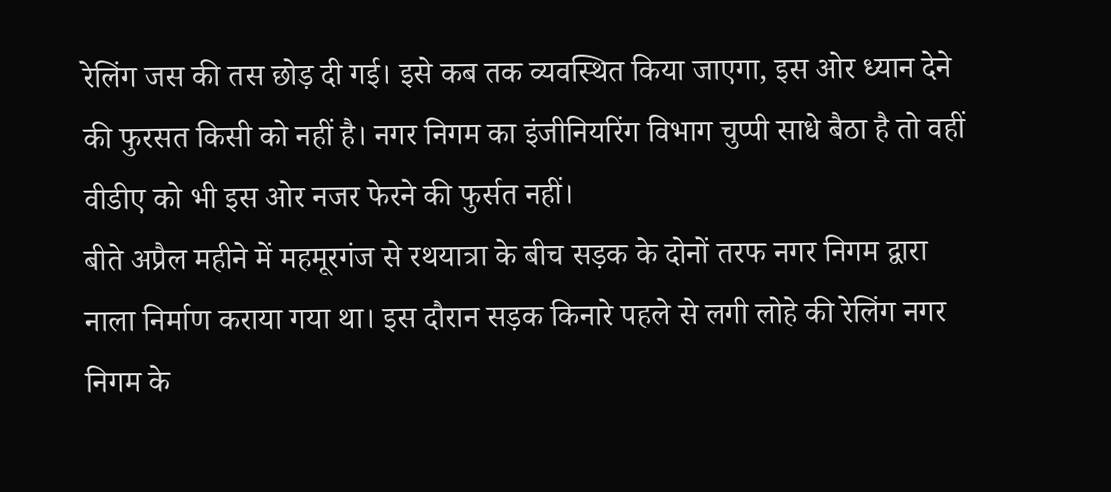रेलिंग जस की तस छोड़ दी गई। इसे कब तक व्यवस्थित किया जाएगा, इस ओर ध्यान देने की फुरसत किसी को नहीं है। नगर निगम का इंजीनियरिंग विभाग चुप्पी साधे बैठा है तो वहीं वीडीए को भी इस ओर नजर फेरने की फुर्सत नहीं।
बीते अप्रैल महीने में महमूरगंज से रथयात्रा के बीच सड़क के दोनों तरफ नगर निगम द्वारा नाला निर्माण कराया गया था। इस दौरान सड़क किनारे पहले से लगी लोहे की रेलिंग नगर निगम के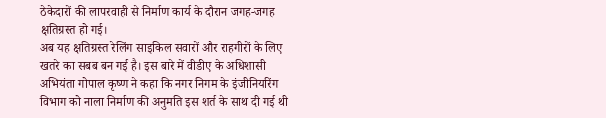ठेकेदारों की लापरवाही से निर्माण कार्य के दौरान जगह-जगह क्षतिग्रस्त हो गई।
अब यह क्षतिग्रस्त रेलिंग साइकिल सवारों और राहगीरों के लिए खतरे का सबब बन गई है। इस बारे में वीडीए के अधिशासी अभियंता गोपाल कृष्ण ने कहा कि नगर निगम के इंजीनियरिंग विभाग को नाला निर्माण की अनुमति इस शर्त के साथ दी गई थी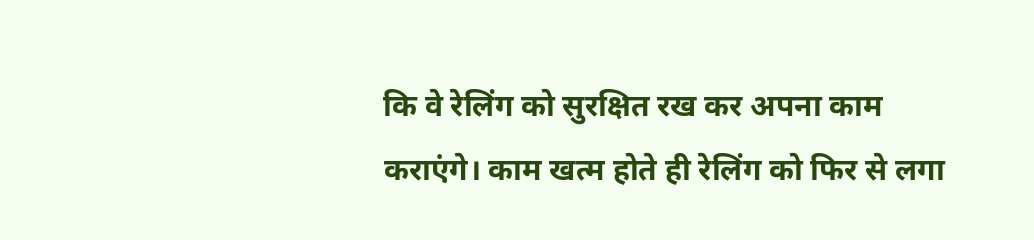कि वे रेलिंग को सुरक्षित रख कर अपना काम कराएंगे। काम खत्म होते ही रेलिंग को फिर से लगा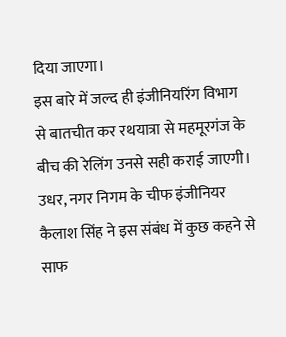दिया जाएगा।
इस बारे में जल्द ही इंजीनियरिंग विभाग से बातचीत कर रथयात्रा से महमूरगंज के बीच की रेलिंग उनसे सही कराई जाएगी। उधर, नगर निगम के चीफ इंजीनियर कैलाश सिंह ने इस संबंध में कुछ कहने से साफ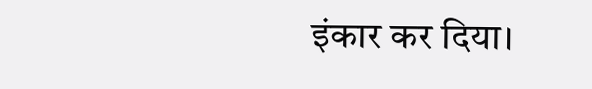इंकार कर दिया।